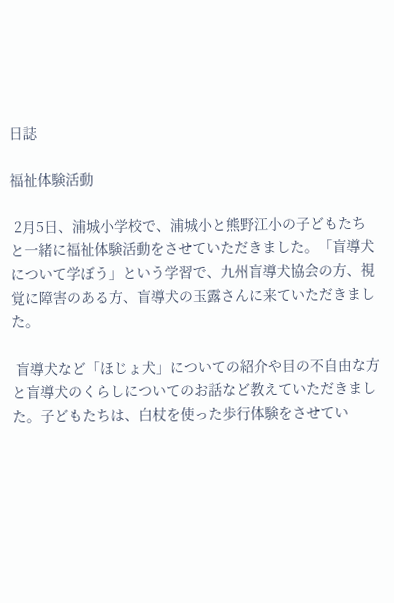日誌

福祉体験活動

 2月5日、浦城小学校で、浦城小と熊野江小の子どもたちと一緒に福祉体験活動をさせていただきました。「盲導犬について学ぼう」という学習で、九州盲導犬協会の方、視覚に障害のある方、盲導犬の玉露さんに来ていただきました。

 盲導犬など「ほじょ犬」についての紹介や目の不自由な方と盲導犬のくらしについてのお話など教えていただきました。子どもたちは、白杖を使った歩行体験をさせてい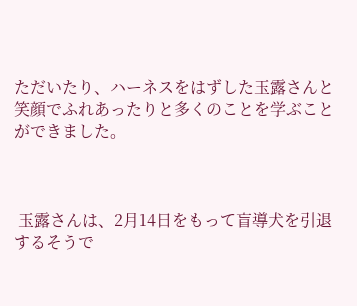ただいたり、ハーネスをはずした玉露さんと笑顔でふれあったりと多くのことを学ぶことができました。



 玉露さんは、2月14日をもって盲導犬を引退するそうで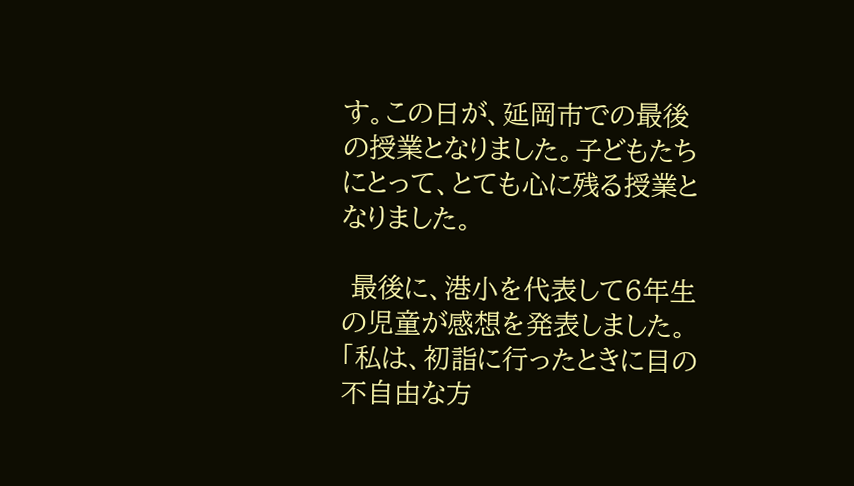す。この日が、延岡市での最後の授業となりました。子どもたちにとって、とても心に残る授業となりました。

 最後に、港小を代表して6年生の児童が感想を発表しました。「私は、初詣に行ったときに目の不自由な方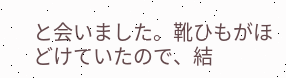と会いました。靴ひもがほどけていたので、結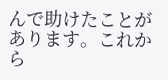んで助けたことがあります。これから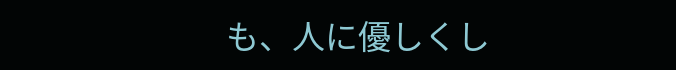も、人に優しくし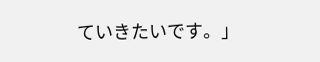ていきたいです。」